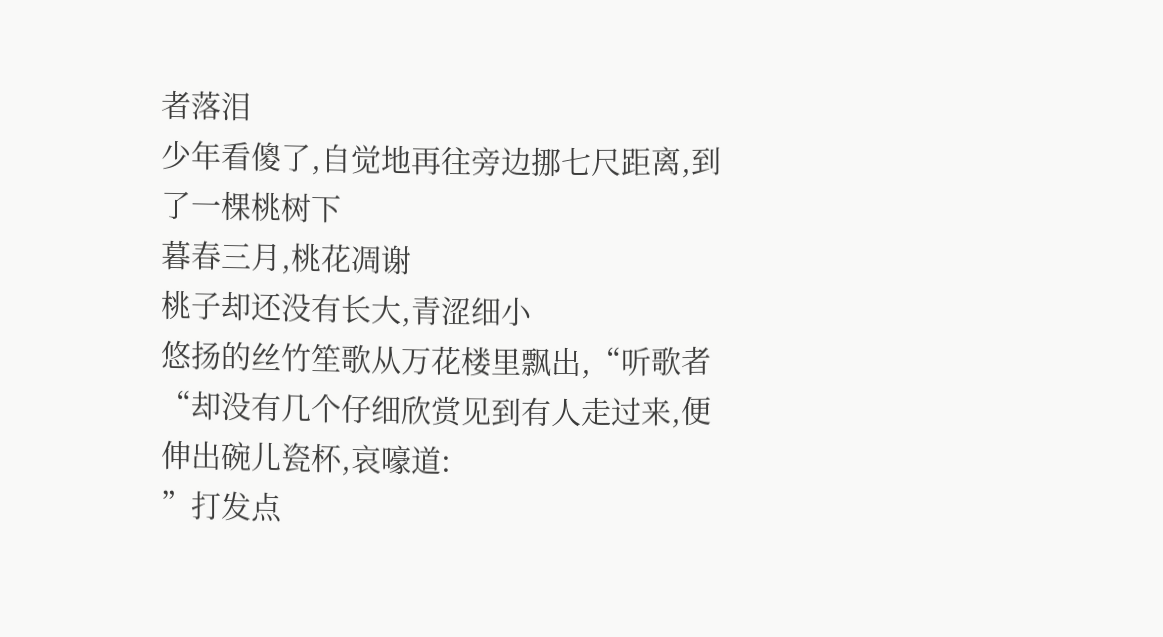者落泪
少年看傻了,自觉地再往旁边挪七尺距离,到了一棵桃树下
暮春三月,桃花凋谢
桃子却还没有长大,青涩细小
悠扬的丝竹笙歌从万花楼里飘出,“听歌者“却没有几个仔细欣赏见到有人走过来,便伸出碗儿瓷杯,哀嚎道:
”打发点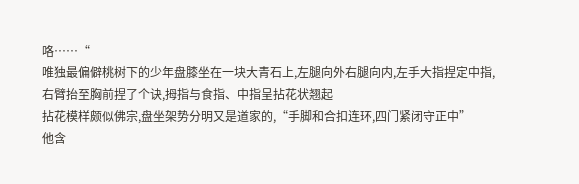咯……“
唯独最偏僻桃树下的少年盘膝坐在一块大青石上,左腿向外右腿向内,左手大指捏定中指,右臂抬至胸前捏了个诀,拇指与食指、中指呈拈花状翘起
拈花模样颇似佛宗,盘坐架势分明又是道家的,“手脚和合扣连环,四门紧闭守正中”
他含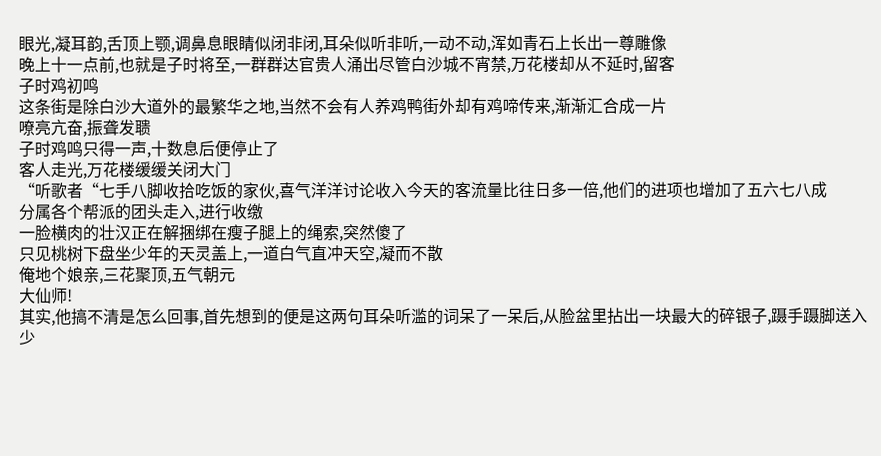眼光,凝耳韵,舌顶上颚,调鼻息眼睛似闭非闭,耳朵似听非听,一动不动,浑如青石上长出一尊雕像
晚上十一点前,也就是子时将至,一群群达官贵人涌出尽管白沙城不宵禁,万花楼却从不延时,留客
子时鸡初鸣
这条街是除白沙大道外的最繁华之地,当然不会有人养鸡鸭街外却有鸡啼传来,渐渐汇合成一片
嘹亮亢奋,振聋发聩
子时鸡鸣只得一声,十数息后便停止了
客人走光,万花楼缓缓关闭大门
“听歌者“七手八脚收拾吃饭的家伙,喜气洋洋讨论收入今天的客流量比往日多一倍,他们的进项也增加了五六七八成
分属各个帮派的团头走入,进行收缴
一脸横肉的壮汉正在解捆绑在瘦子腿上的绳索,突然傻了
只见桃树下盘坐少年的天灵盖上,一道白气直冲天空,凝而不散
俺地个娘亲,三花聚顶,五气朝元
大仙师!
其实,他搞不清是怎么回事,首先想到的便是这两句耳朵听滥的词呆了一呆后,从脸盆里拈出一块最大的碎银子,蹑手蹑脚送入少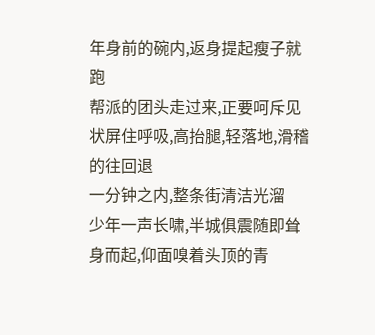年身前的碗内,返身提起瘦子就跑
帮派的团头走过来,正要呵斥见状屏住呼吸,高抬腿,轻落地,滑稽的往回退
一分钟之内,整条街清洁光溜
少年一声长啸,半城俱震随即耸身而起,仰面嗅着头顶的青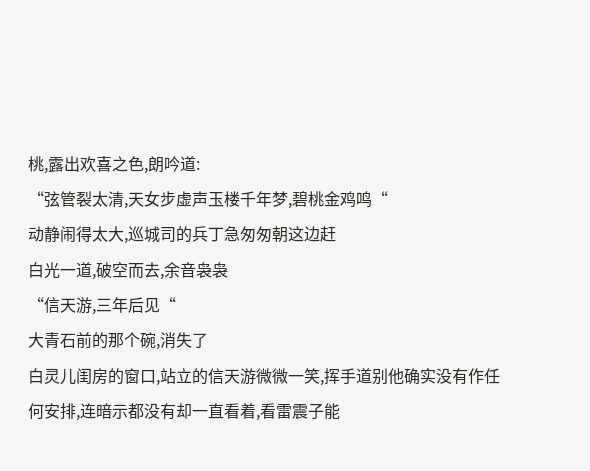桃,露出欢喜之色,朗吟道:
“弦管裂太清,天女步虚声玉楼千年梦,碧桃金鸡鸣“
动静闹得太大,巡城司的兵丁急匆匆朝这边赶
白光一道,破空而去,余音袅袅
“信天游,三年后见“
大青石前的那个碗,消失了
白灵儿闺房的窗口,站立的信天游微微一笑,挥手道别他确实没有作任何安排,连暗示都没有却一直看着,看雷震子能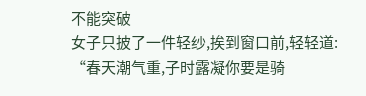不能突破
女子只披了一件轻纱,挨到窗口前,轻轻道:
“春天潮气重,子时露凝你要是骑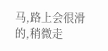马,路上会很滑的,稍微走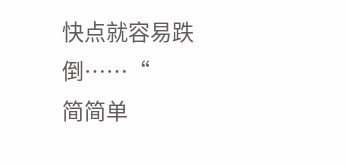快点就容易跌倒……“
简简单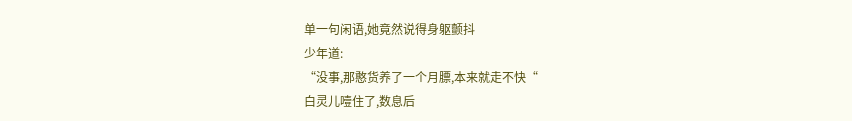单一句闲语,她竟然说得身躯颤抖
少年道:
“没事,那憨货养了一个月膘,本来就走不快“
白灵儿噎住了,数息后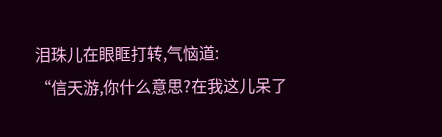泪珠儿在眼眶打转,气恼道:
“信天游,你什么意思?在我这儿呆了